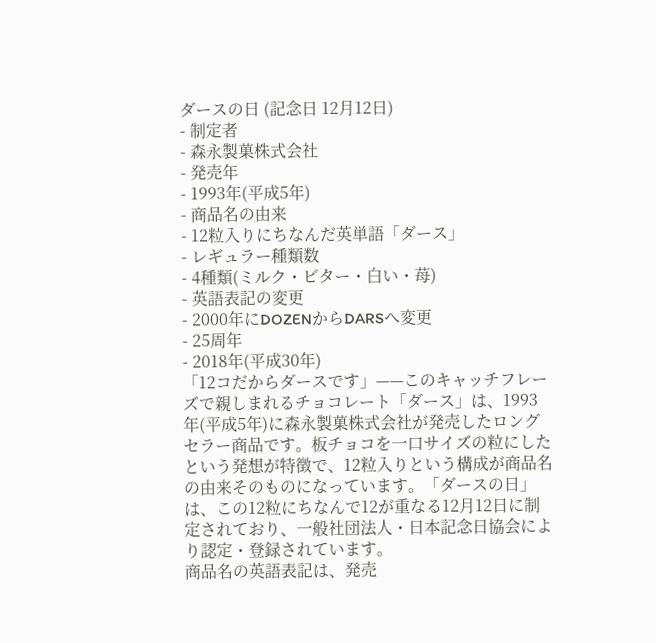ダースの日 (記念日 12月12日)
- 制定者
- 森永製菓株式会社
- 発売年
- 1993年(平成5年)
- 商品名の由来
- 12粒入りにちなんだ英単語「ダース」
- レギュラー種類数
- 4種類(ミルク・ビター・白い・苺)
- 英語表記の変更
- 2000年にDOZENからDARSへ変更
- 25周年
- 2018年(平成30年)
「12コだからダースです」——このキャッチフレーズで親しまれるチョコレート「ダース」は、1993年(平成5年)に森永製菓株式会社が発売したロングセラー商品です。板チョコを一口サイズの粒にしたという発想が特徴で、12粒入りという構成が商品名の由来そのものになっています。「ダースの日」は、この12粒にちなんで12が重なる12月12日に制定されており、一般社団法人・日本記念日協会により認定・登録されています。
商品名の英語表記は、発売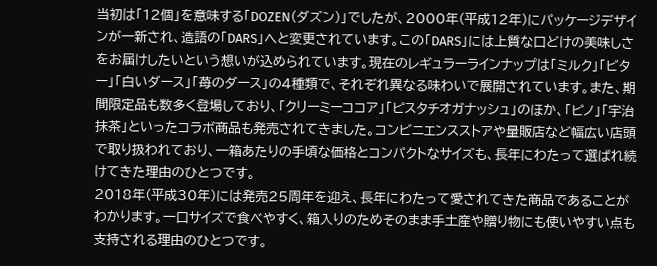当初は「12個」を意味する「DOZEN(ダズン)」でしたが、2000年(平成12年)にパッケージデザインが一新され、造語の「DARS」へと変更されています。この「DARS」には上質な口どけの美味しさをお届けしたいという想いが込められています。現在のレギュラーラインナップは「ミルク」「ビター」「白いダース」「苺のダース」の4種類で、それぞれ異なる味わいで展開されています。また、期間限定品も数多く登場しており、「クリーミーココア」「ピスタチオガナッシュ」のほか、「ピノ」「宇治抹茶」といったコラボ商品も発売されてきました。コンビニエンスストアや量販店など幅広い店頭で取り扱われており、一箱あたりの手頃な価格とコンパクトなサイズも、長年にわたって選ばれ続けてきた理由のひとつです。
2018年(平成30年)には発売25周年を迎え、長年にわたって愛されてきた商品であることがわかります。一口サイズで食べやすく、箱入りのためそのまま手土産や贈り物にも使いやすい点も支持される理由のひとつです。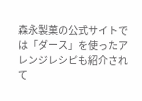森永製菓の公式サイトでは「ダース」を使ったアレンジレシピも紹介されて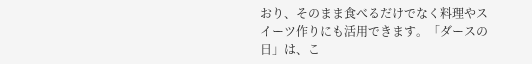おり、そのまま食べるだけでなく料理やスイーツ作りにも活用できます。「ダースの日」は、こ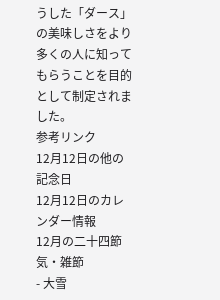うした「ダース」の美味しさをより多くの人に知ってもらうことを目的として制定されました。
参考リンク
12月12日の他の記念日
12月12日のカレンダー情報
12月の二十四節気・雑節
- 大雪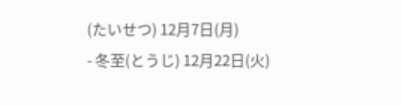(たいせつ) 12月7日(月)
- 冬至(とうじ) 12月22日(火)